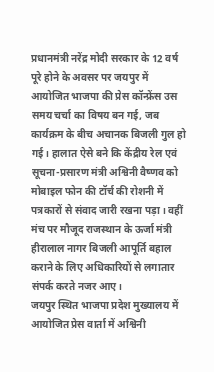प्रधानमंत्री नरेंद्र मोदी सरकार के 12 वर्ष पूरे होने के अवसर पर जयपुर में आयोजित भाजपा की प्रेस कॉन्फ्रेंस उस समय चर्चा का विषय बन गई, जब कार्यक्रम के बीच अचानक बिजली गुल हो गई। हालात ऐसे बने कि केंद्रीय रेल एवं सूचना-प्रसारण मंत्री अश्विनी वैष्णव को मोबाइल फोन की टॉर्च की रोशनी में पत्रकारों से संवाद जारी रखना पड़ा। वहीं मंच पर मौजूद राजस्थान के ऊर्जा मंत्री हीरालाल नागर बिजली आपूर्ति बहाल कराने के लिए अधिकारियों से लगातार संपर्क करते नजर आए।
जयपुर स्थित भाजपा प्रदेश मुख्यालय में आयोजित प्रेस वार्ता में अश्विनी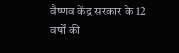वैष्णव केंद्र सरकार के 12 वर्षों की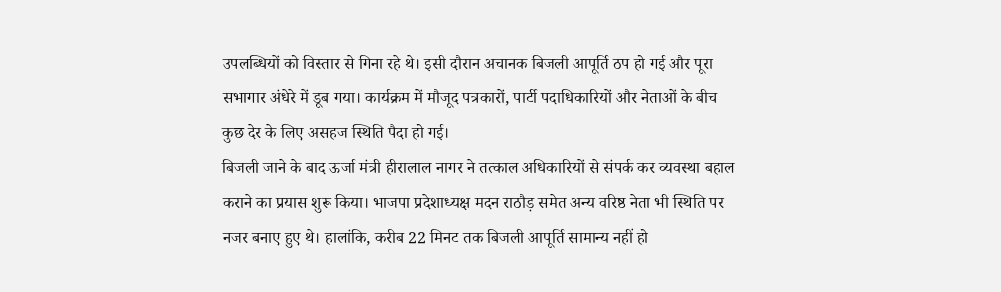उपलब्धियों को विस्तार से गिना रहे थे। इसी दौरान अचानक बिजली आपूर्ति ठप हो गई और पूरा सभागार अंधेरे में डूब गया। कार्यक्रम में मौजूद पत्रकारों, पार्टी पदाधिकारियों और नेताओं के बीच कुछ देर के लिए असहज स्थिति पैदा हो गई।
बिजली जाने के बाद ऊर्जा मंत्री हीरालाल नागर ने तत्काल अधिकारियों से संपर्क कर व्यवस्था बहाल कराने का प्रयास शुरू किया। भाजपा प्रदेशाध्यक्ष मदन राठौड़ समेत अन्य वरिष्ठ नेता भी स्थिति पर नजर बनाए हुए थे। हालांकि, करीब 22 मिनट तक बिजली आपूर्ति सामान्य नहीं हो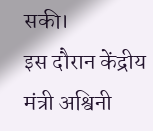सकी।
इस दौरान केंद्रीय मंत्री अश्विनी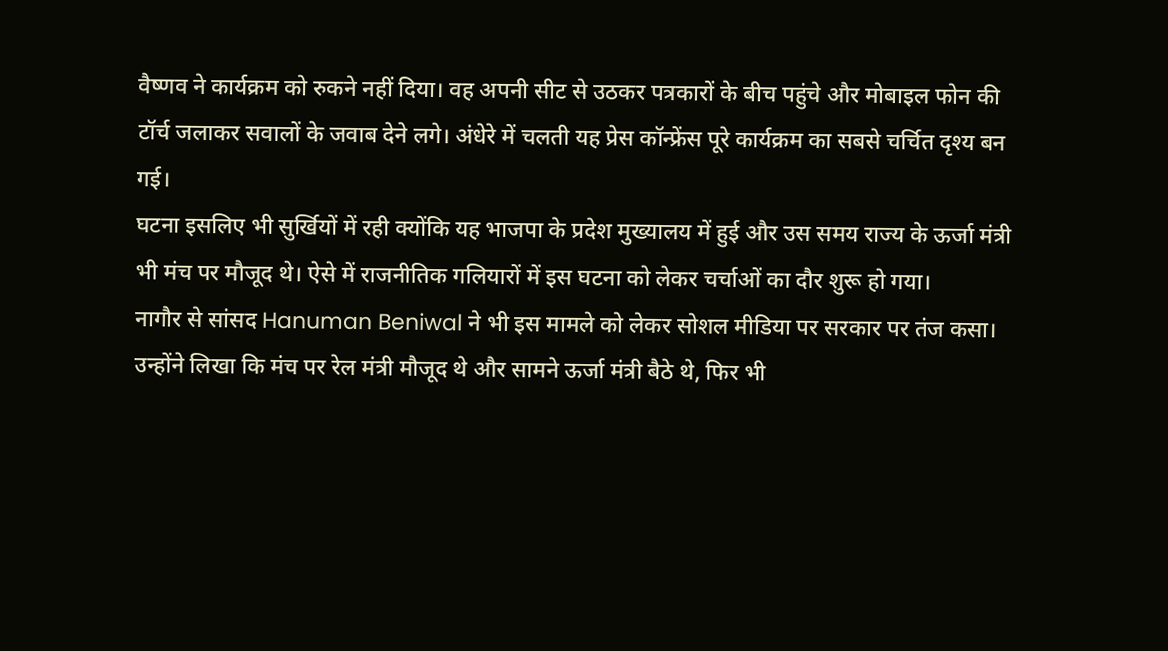वैष्णव ने कार्यक्रम को रुकने नहीं दिया। वह अपनी सीट से उठकर पत्रकारों के बीच पहुंचे और मोबाइल फोन की टॉर्च जलाकर सवालों के जवाब देने लगे। अंधेरे में चलती यह प्रेस कॉन्फ्रेंस पूरे कार्यक्रम का सबसे चर्चित दृश्य बन गई।
घटना इसलिए भी सुर्खियों में रही क्योंकि यह भाजपा के प्रदेश मुख्यालय में हुई और उस समय राज्य के ऊर्जा मंत्री भी मंच पर मौजूद थे। ऐसे में राजनीतिक गलियारों में इस घटना को लेकर चर्चाओं का दौर शुरू हो गया।
नागौर से सांसद Hanuman Beniwal ने भी इस मामले को लेकर सोशल मीडिया पर सरकार पर तंज कसा। उन्होंने लिखा कि मंच पर रेल मंत्री मौजूद थे और सामने ऊर्जा मंत्री बैठे थे, फिर भी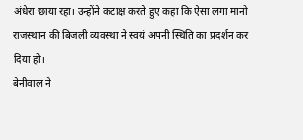अंधेरा छाया रहा। उन्होंने कटाक्ष करते हुए कहा कि ऐसा लगा मानो राजस्थान की बिजली व्यवस्था ने स्वयं अपनी स्थिति का प्रदर्शन कर दिया हो।
बेनीवाल ने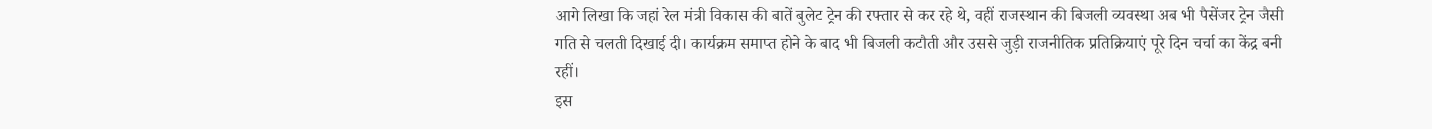आगे लिखा कि जहां रेल मंत्री विकास की बातें बुलेट ट्रेन की रफ्तार से कर रहे थे, वहीं राजस्थान की बिजली व्यवस्था अब भी पैसेंजर ट्रेन जैसी गति से चलती दिखाई दी। कार्यक्रम समाप्त होने के बाद भी बिजली कटौती और उससे जुड़ी राजनीतिक प्रतिक्रियाएं पूरे दिन चर्चा का केंद्र बनी रहीं।
इस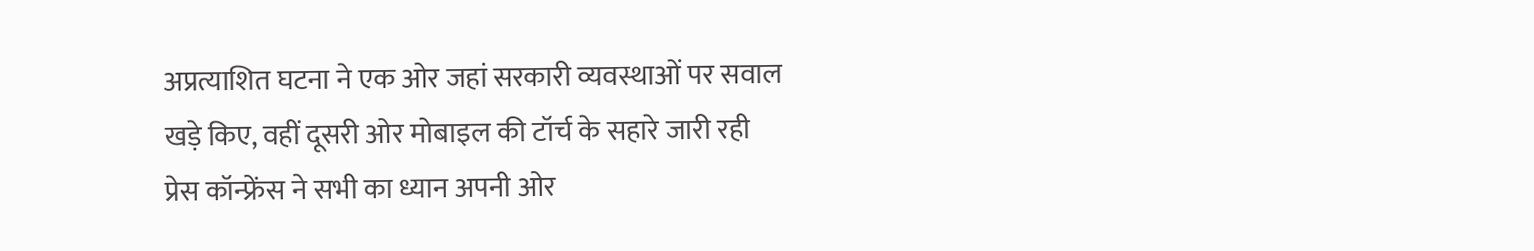अप्रत्याशित घटना ने एक ओर जहां सरकारी व्यवस्थाओं पर सवाल खड़े किए, वहीं दूसरी ओर मोबाइल की टॉर्च के सहारे जारी रही प्रेस कॉन्फ्रेंस ने सभी का ध्यान अपनी ओर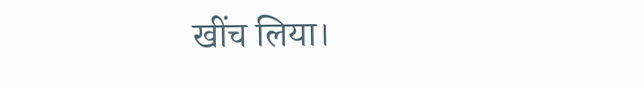खींच लिया।